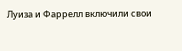Луиза и Фаррелл включили свои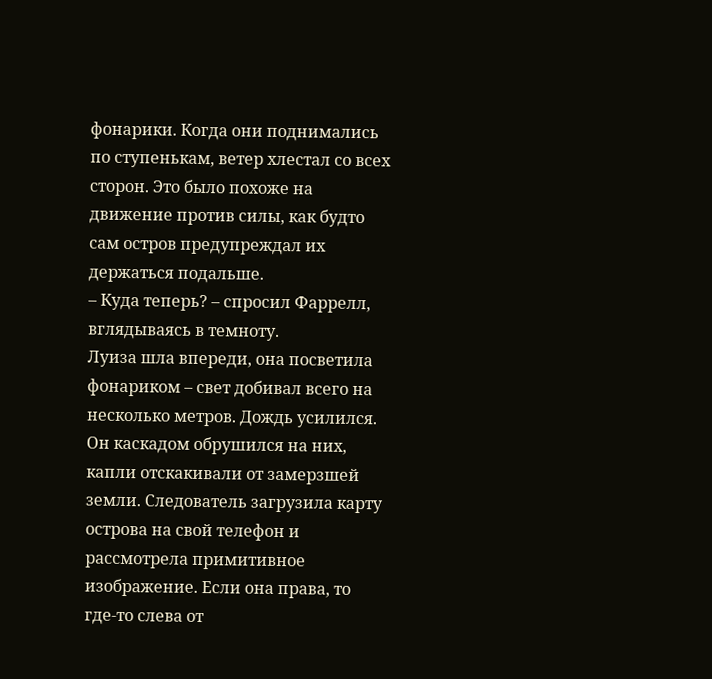фонарики. Когда они поднимались по ступенькам, ветер хлестал со всех сторон. Это было похоже на движение против силы, как будто сам остров предупреждал их держаться подальше.
– Куда теперь? – спросил Фаррелл, вглядываясь в темноту.
Луиза шла впереди, она посветила фонариком – свет добивал всего на несколько метров. Дождь усилился. Он каскадом обрушился на них, капли отскакивали от замерзшей земли. Следователь загрузила карту острова на свой телефон и рассмотрела примитивное изображение. Если она права, то где-то слева от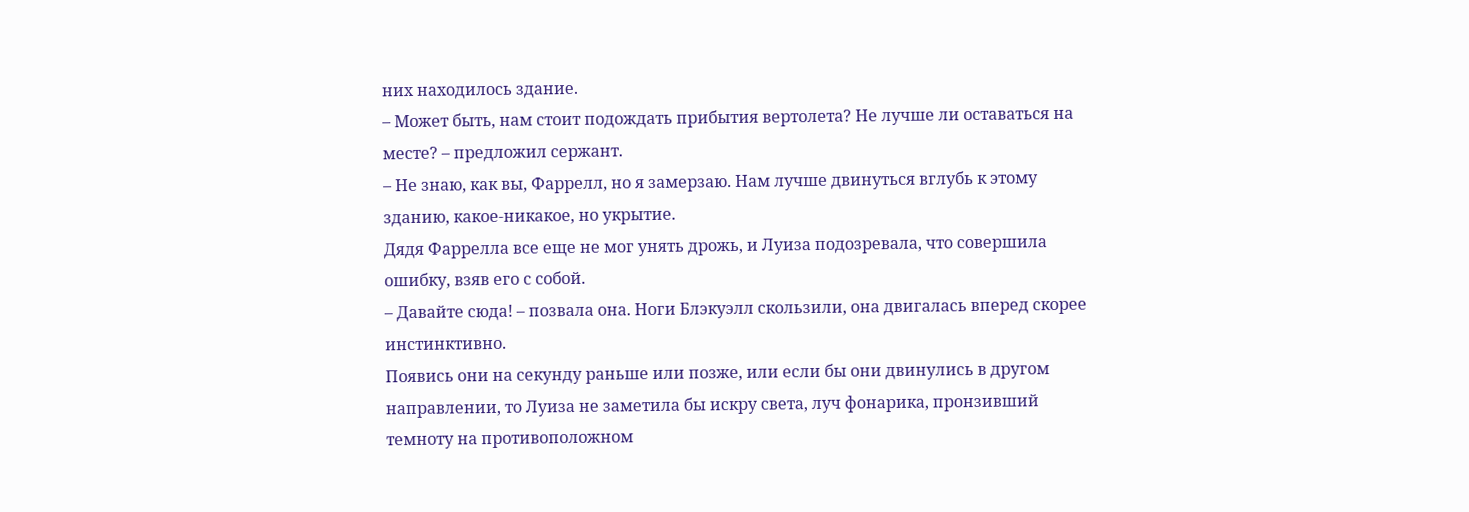них находилось здание.
– Может быть, нам стоит подождать прибытия вертолета? Не лучше ли оставаться на месте? – предложил сержант.
– Не знаю, как вы, Фаррелл, но я замерзаю. Нам лучше двинуться вглубь к этому зданию, какое-никакое, но укрытие.
Дядя Фаррелла все еще не мог унять дрожь, и Луиза подозревала, что совершила ошибку, взяв его с собой.
– Давайте сюда! – позвала она. Ноги Блэкуэлл скользили, она двигалась вперед скорее инстинктивно.
Появись они на секунду раньше или позже, или если бы они двинулись в другом направлении, то Луиза не заметила бы искру света, луч фонарика, пронзивший темноту на противоположном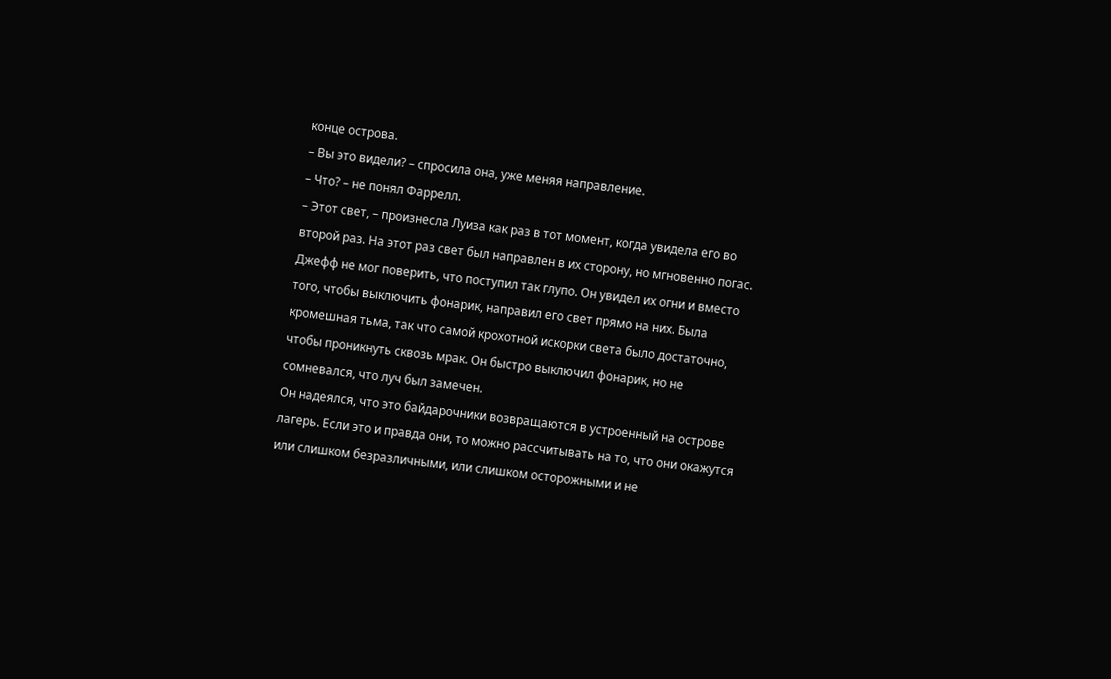конце острова.
– Вы это видели? – спросила она, уже меняя направление.
– Что? – не понял Фаррелл.
– Этот свет, – произнесла Луиза как раз в тот момент, когда увидела его во второй раз. На этот раз свет был направлен в их сторону, но мгновенно погас.
Джефф не мог поверить, что поступил так глупо. Он увидел их огни и вместо того, чтобы выключить фонарик, направил его свет прямо на них. Была кромешная тьма, так что самой крохотной искорки света было достаточно, чтобы проникнуть сквозь мрак. Он быстро выключил фонарик, но не сомневался, что луч был замечен.
Он надеялся, что это байдарочники возвращаются в устроенный на острове лагерь. Если это и правда они, то можно рассчитывать на то, что они окажутся или слишком безразличными, или слишком осторожными и не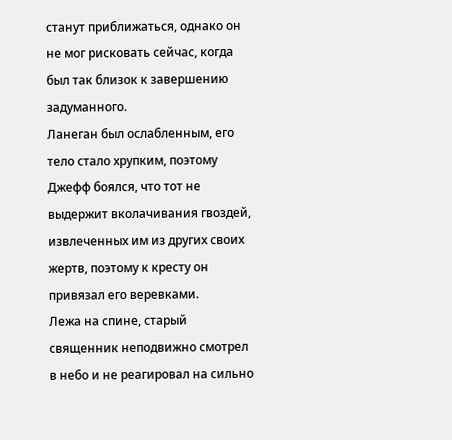станут приближаться, однако он не мог рисковать сейчас, когда был так близок к завершению задуманного.
Ланеган был ослабленным, его тело стало хрупким, поэтому Джефф боялся, что тот не выдержит вколачивания гвоздей, извлеченных им из других своих жертв, поэтому к кресту он привязал его веревками.
Лежа на спине, старый священник неподвижно смотрел в небо и не реагировал на сильно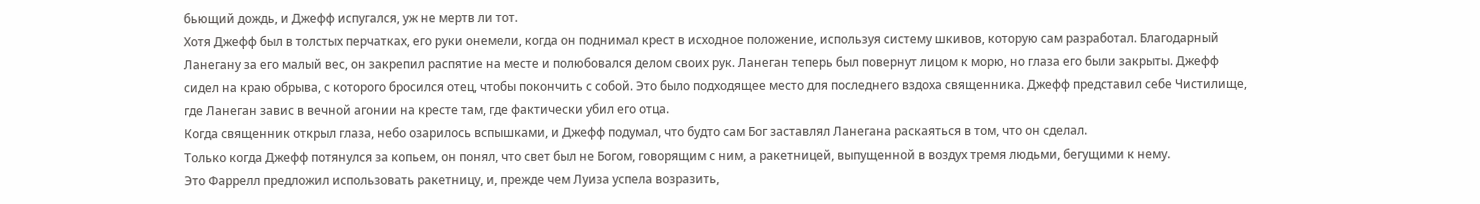бьющий дождь, и Джефф испугался, уж не мертв ли тот.
Хотя Джефф был в толстых перчатках, его руки онемели, когда он поднимал крест в исходное положение, используя систему шкивов, которую сам разработал. Благодарный Ланегану за его малый вес, он закрепил распятие на месте и полюбовался делом своих рук. Ланеган теперь был повернут лицом к морю, но глаза его были закрыты. Джефф сидел на краю обрыва, с которого бросился отец, чтобы покончить с собой. Это было подходящее место для последнего вздоха священника. Джефф представил себе Чистилище, где Ланеган завис в вечной агонии на кресте там, где фактически убил его отца.
Когда священник открыл глаза, небо озарилось вспышками, и Джефф подумал, что будто сам Бог заставлял Ланегана раскаяться в том, что он сделал.
Только когда Джефф потянулся за копьем, он понял, что свет был не Богом, говорящим с ним, а ракетницей, выпущенной в воздух тремя людьми, бегущими к нему.
Это Фаррелл предложил использовать ракетницу, и, прежде чем Луиза успела возразить,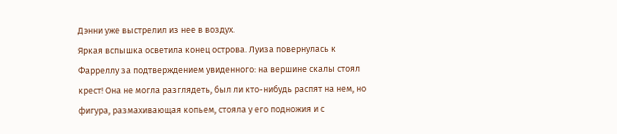Дэнни уже выстрелил из нее в воздух.
Яркая вспышка осветила конец острова. Луиза повернулась к Фарреллу за подтверждением увиденного: на вершине скалы стоял крест! Она не могла разглядеть, был ли кто-нибудь распят на нем, но фигура, размахивающая копьем, стояла у его подножия и с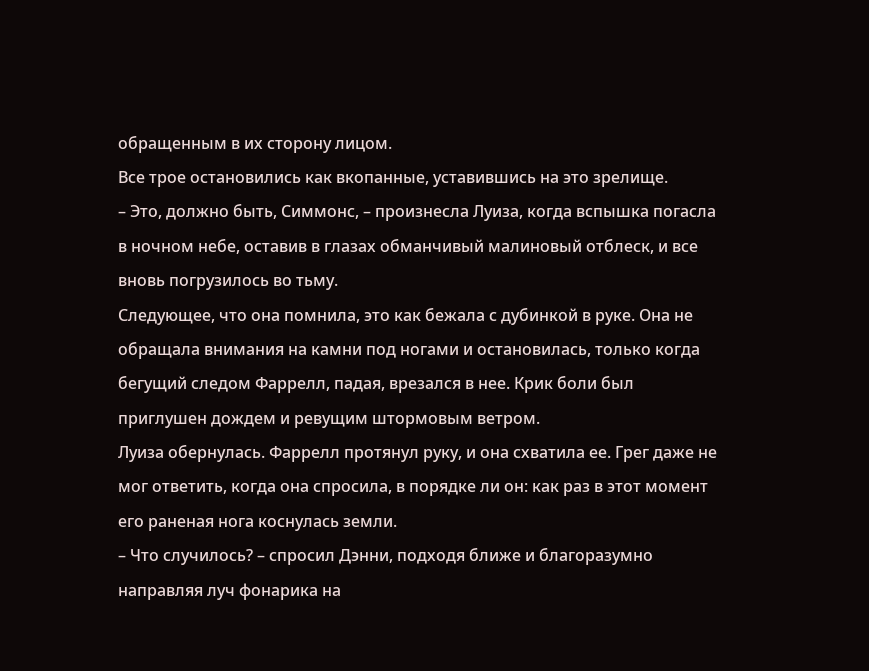обращенным в их сторону лицом.
Все трое остановились как вкопанные, уставившись на это зрелище.
– Это, должно быть, Симмонс, – произнесла Луиза, когда вспышка погасла в ночном небе, оставив в глазах обманчивый малиновый отблеск, и все вновь погрузилось во тьму.
Следующее, что она помнила, это как бежала с дубинкой в руке. Она не обращала внимания на камни под ногами и остановилась, только когда бегущий следом Фаррелл, падая, врезался в нее. Крик боли был приглушен дождем и ревущим штормовым ветром.
Луиза обернулась. Фаррелл протянул руку, и она схватила ее. Грег даже не мог ответить, когда она спросила, в порядке ли он: как раз в этот момент его раненая нога коснулась земли.
– Что случилось? – спросил Дэнни, подходя ближе и благоразумно направляя луч фонарика на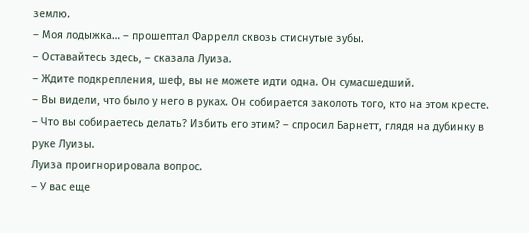землю.
– Моя лодыжка… – прошептал Фаррелл сквозь стиснутые зубы.
– Оставайтесь здесь, – сказала Луиза.
– Ждите подкрепления, шеф, вы не можете идти одна. Он сумасшедший.
– Вы видели, что было у него в руках. Он собирается заколоть того, кто на этом кресте.
– Что вы собираетесь делать? Избить его этим? – спросил Барнетт, глядя на дубинку в руке Луизы.
Луиза проигнорировала вопрос.
– У вас еще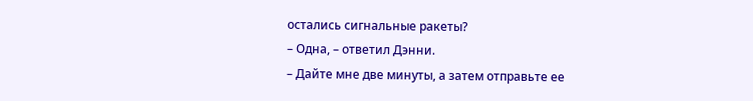остались сигнальные ракеты?
– Одна, – ответил Дэнни.
– Дайте мне две минуты, а затем отправьте ее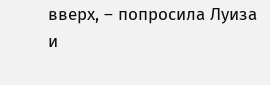вверх, – попросила Луиза и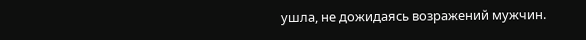ушла, не дожидаясь возражений мужчин.